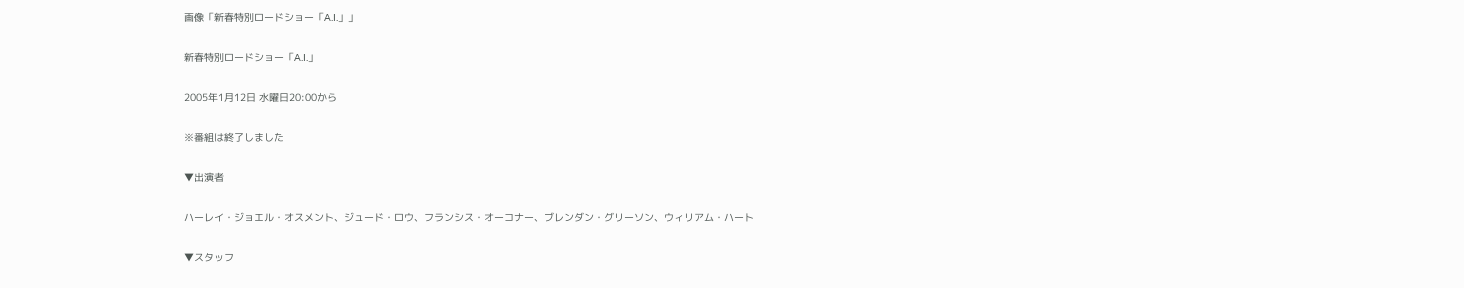画像「新春特別ロードショー「A.I.」」

新春特別ロードショー「A.I.」

2005年1月12日 水曜日20:00から

※番組は終了しました

▼出演者

ハーレイ・ジョエル・オスメント、ジュード・ロウ、フランシス・オーコナー、ブレンダン・グリーソン、ウィリアム・ハート

▼スタッフ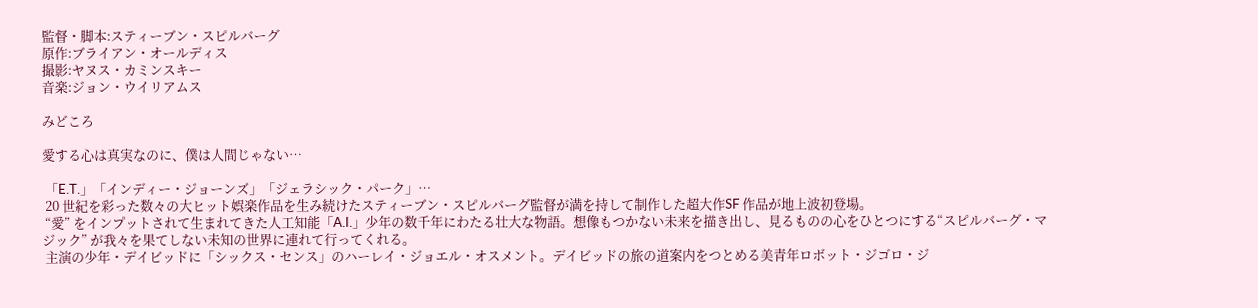監督・脚本:スティーブン・スピルバーグ
原作:ブライアン・オールディス
撮影:ヤヌス・カミンスキー
音楽:ジョン・ウイリアムス

みどころ

愛する心は真実なのに、僕は人間じゃない…

 「E.T.」「インディー・ジョーンズ」「ジェラシック・パーク」…
 20 世紀を彩った数々の大ヒット娯楽作品を生み続けたスティーブン・スピルバーグ監督が満を持して制作した超大作SF 作品が地上波初登場。
 “愛” をインプットされて生まれてきた人工知能「A.I.」少年の数千年にわたる壮大な物語。想像もつかない未来を描き出し、見るものの心をひとつにする“スピルバーグ・マジック” が我々を果てしない未知の世界に連れて行ってくれる。
 主演の少年・デイビッドに「シックス・センス」のハーレイ・ジョエル・オスメント。デイビッドの旅の道案内をつとめる美青年ロボット・ジゴロ・ジ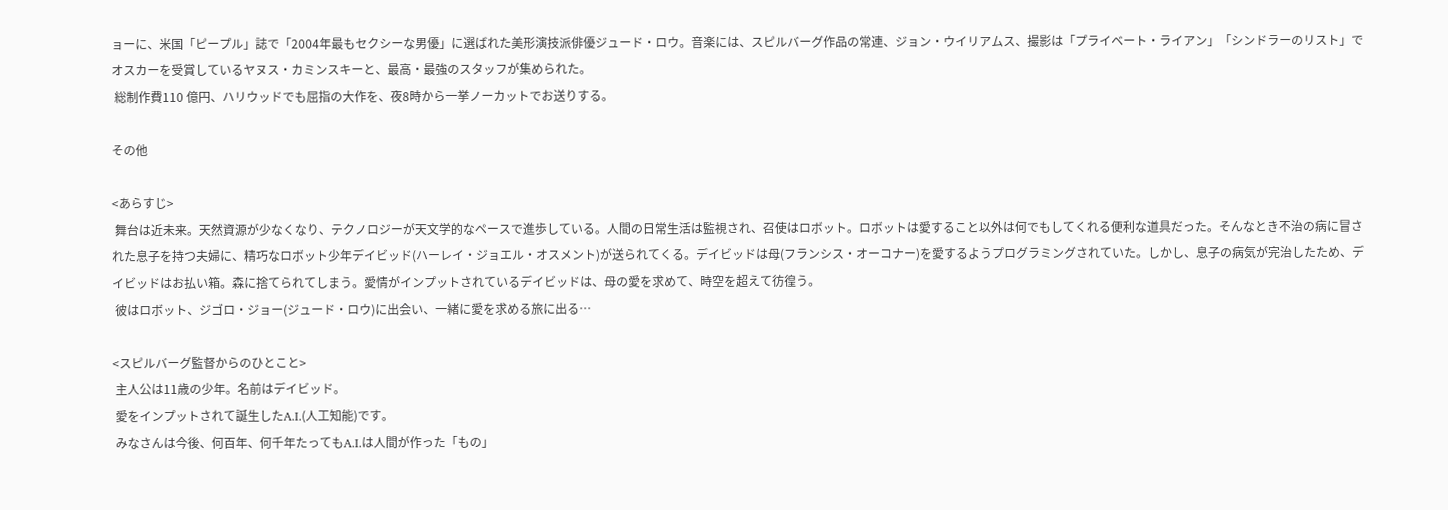ョーに、米国「ピープル」誌で「2004年最もセクシーな男優」に選ばれた美形演技派俳優ジュード・ロウ。音楽には、スピルバーグ作品の常連、ジョン・ウイリアムス、撮影は「プライベート・ライアン」「シンドラーのリスト」でオスカーを受賞しているヤヌス・カミンスキーと、最高・最強のスタッフが集められた。
 総制作費110 億円、ハリウッドでも屈指の大作を、夜8時から一挙ノーカットでお送りする。

その他

<あらすじ>
 舞台は近未来。天然資源が少なくなり、テクノロジーが天文学的なペースで進歩している。人間の日常生活は監視され、召使はロボット。ロボットは愛すること以外は何でもしてくれる便利な道具だった。そんなとき不治の病に冒された息子を持つ夫婦に、精巧なロボット少年デイビッド(ハーレイ・ジョエル・オスメント)が送られてくる。デイビッドは母(フランシス・オーコナー)を愛するようプログラミングされていた。しかし、息子の病気が完治したため、デイビッドはお払い箱。森に捨てられてしまう。愛情がインプットされているデイビッドは、母の愛を求めて、時空を超えて彷徨う。
 彼はロボット、ジゴロ・ジョー(ジュード・ロウ)に出会い、一緒に愛を求める旅に出る…

<スピルバーグ監督からのひとこと>
 主人公は11歳の少年。名前はデイビッド。
 愛をインプットされて誕生したA.I.(人工知能)です。
 みなさんは今後、何百年、何千年たってもA.I.は人間が作った「もの」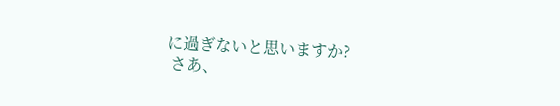に過ぎないと思いますか?
 さあ、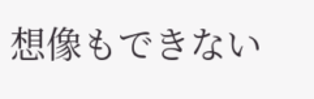想像もできない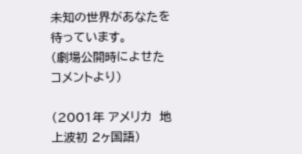未知の世界があなたを待っています。
(劇場公開時によせたコメントより)

(2001年 アメリカ  地上波初 2ヶ国語)